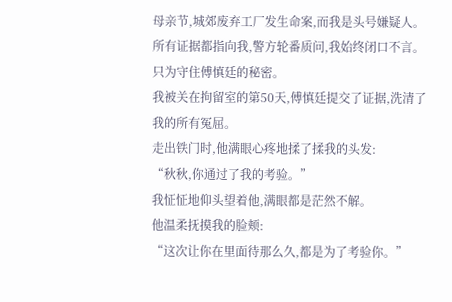母亲节,城郊废弃工厂发生命案,而我是头号嫌疑人。
所有证据都指向我,警方轮番质问,我始终闭口不言。
只为守住傅慎廷的秘密。
我被关在拘留室的第50天,傅慎廷提交了证据,洗清了我的所有冤屈。
走出铁门时,他满眼心疼地揉了揉我的头发:
“秋秋,你通过了我的考验。”
我怔怔地仰头望着他,满眼都是茫然不解。
他温柔抚摸我的脸颊:
“这次让你在里面待那么久,都是为了考验你。”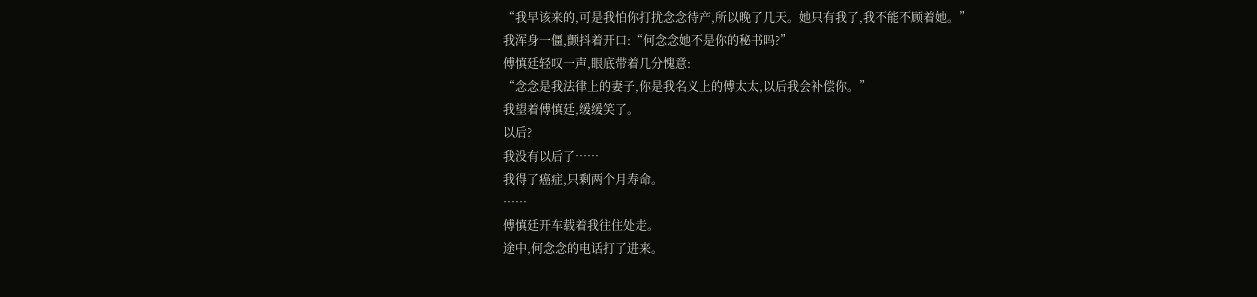“我早该来的,可是我怕你打扰念念待产,所以晚了几天。她只有我了,我不能不顾着她。”
我浑身一僵,颤抖着开口:“何念念她不是你的秘书吗?”
傅慎廷轻叹一声,眼底带着几分愧意:
“念念是我法律上的妻子,你是我名义上的傅太太,以后我会补偿你。”
我望着傅慎廷,缓缓笑了。
以后?
我没有以后了……
我得了癌症,只剩两个月寿命。
……
傅慎廷开车载着我往住处走。
途中,何念念的电话打了进来。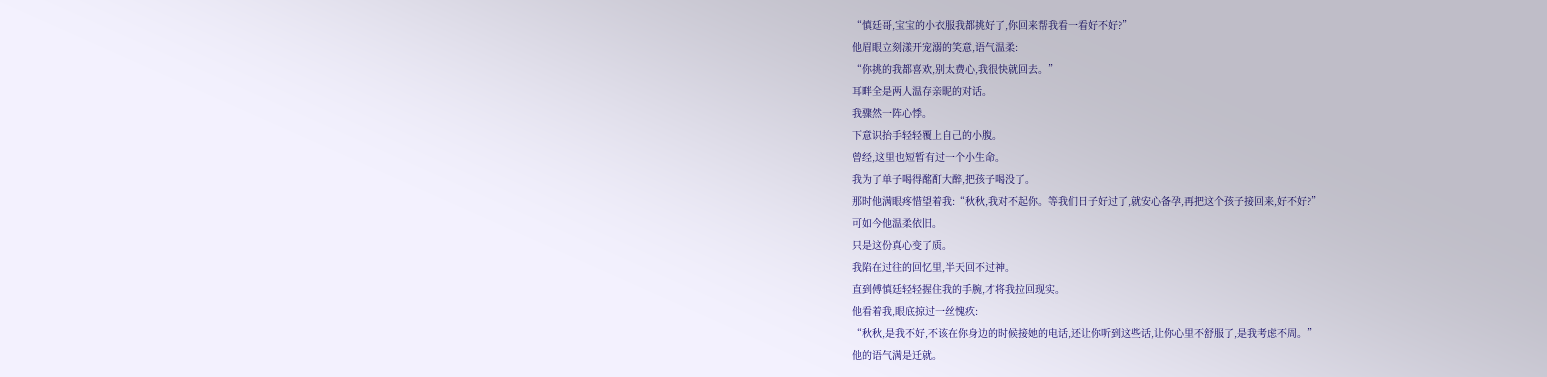“慎廷哥,宝宝的小衣服我都挑好了,你回来帮我看一看好不好?”
他眉眼立刻漾开宠溺的笑意,语气温柔:
“你挑的我都喜欢,别太费心,我很快就回去。”
耳畔全是两人温存亲昵的对话。
我骤然一阵心悸。
下意识抬手轻轻覆上自己的小腹。
曾经,这里也短暂有过一个小生命。
我为了单子喝得酩酊大醉,把孩子喝没了。
那时他满眼疼惜望着我:“秋秋,我对不起你。等我们日子好过了,就安心备孕,再把这个孩子接回来,好不好?”
可如今他温柔依旧。
只是这份真心变了质。
我陷在过往的回忆里,半天回不过神。
直到傅慎廷轻轻握住我的手腕,才将我拉回现实。
他看着我,眼底掠过一丝愧疚:
“秋秋,是我不好,不该在你身边的时候接她的电话,还让你听到这些话,让你心里不舒服了,是我考虑不周。”
他的语气满是迁就。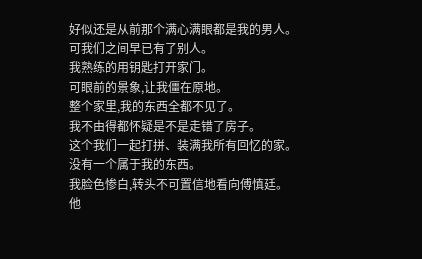好似还是从前那个满心满眼都是我的男人。
可我们之间早已有了别人。
我熟练的用钥匙打开家门。
可眼前的景象,让我僵在原地。
整个家里,我的东西全都不见了。
我不由得都怀疑是不是走错了房子。
这个我们一起打拼、装满我所有回忆的家。
没有一个属于我的东西。
我脸色惨白,转头不可置信地看向傅慎廷。
他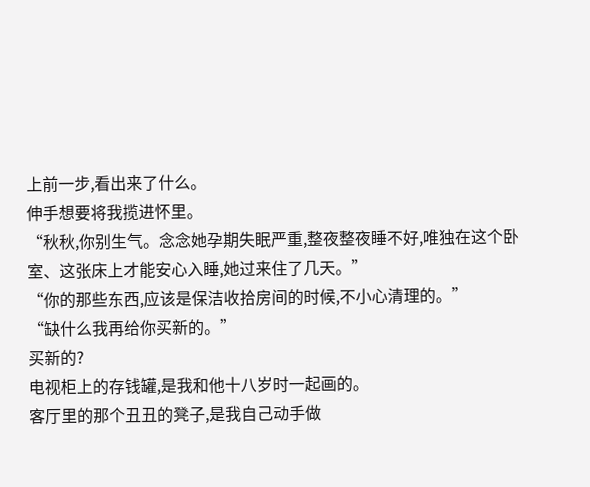上前一步,看出来了什么。
伸手想要将我揽进怀里。
“秋秋,你别生气。念念她孕期失眠严重,整夜整夜睡不好,唯独在这个卧室、这张床上才能安心入睡,她过来住了几天。”
“你的那些东西,应该是保洁收拾房间的时候,不小心清理的。”
“缺什么我再给你买新的。”
买新的?
电视柜上的存钱罐,是我和他十八岁时一起画的。
客厅里的那个丑丑的凳子,是我自己动手做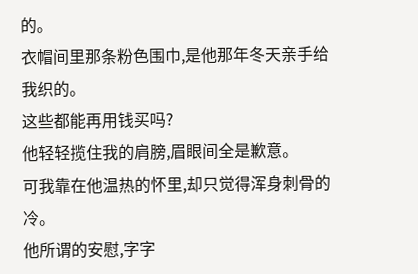的。
衣帽间里那条粉色围巾,是他那年冬天亲手给我织的。
这些都能再用钱买吗?
他轻轻揽住我的肩膀,眉眼间全是歉意。
可我靠在他温热的怀里,却只觉得浑身刺骨的冷。
他所谓的安慰,字字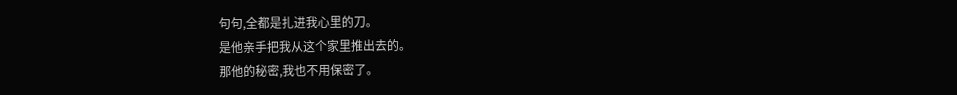句句,全都是扎进我心里的刀。
是他亲手把我从这个家里推出去的。
那他的秘密,我也不用保密了。